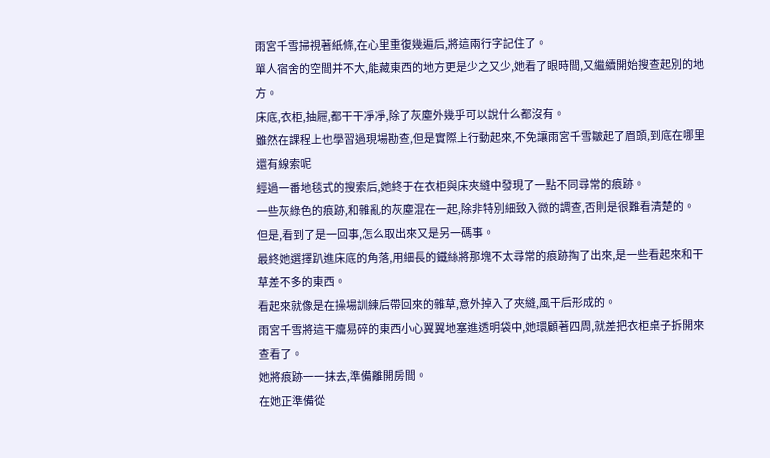雨宮千雪掃視著紙條,在心里重復幾遍后,將這兩行字記住了。
單人宿舍的空間并不大,能藏東西的地方更是少之又少,她看了眼時間,又繼續開始搜查起別的地方。
床底,衣柜,抽屜,都干干凈凈,除了灰塵外幾乎可以說什么都沒有。
雖然在課程上也學習過現場勘查,但是實際上行動起來,不免讓雨宮千雪皺起了眉頭,到底在哪里還有線索呢
經過一番地毯式的搜索后,她終于在衣柜與床夾縫中發現了一點不同尋常的痕跡。
一些灰綠色的痕跡,和雜亂的灰塵混在一起,除非特別細致入微的調查,否則是很難看清楚的。
但是,看到了是一回事,怎么取出來又是另一碼事。
最終她選擇趴進床底的角落,用細長的鐵絲將那塊不太尋常的痕跡掏了出來,是一些看起來和干草差不多的東西。
看起來就像是在操場訓練后帶回來的雜草,意外掉入了夾縫,風干后形成的。
雨宮千雪將這干癟易碎的東西小心翼翼地塞進透明袋中,她環顧著四周,就差把衣柜桌子拆開來查看了。
她將痕跡一一抹去,準備離開房間。
在她正準備從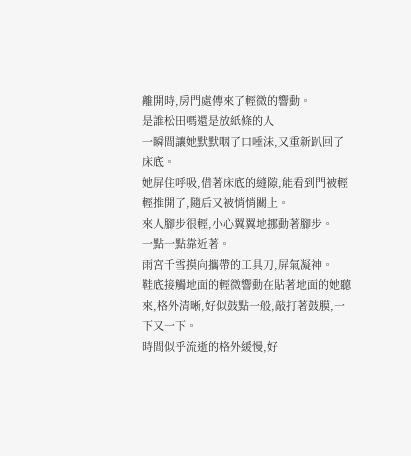離開時,房門處傳來了輕微的響動。
是誰松田嗎還是放紙條的人
一瞬間讓她默默咽了口唾沫,又重新趴回了床底。
她屏住呼吸,借著床底的縫隙,能看到門被輕輕推開了,隨后又被悄悄關上。
來人腳步很輕,小心翼翼地挪動著腳步。
一點一點靠近著。
雨宮千雪摸向攜帶的工具刀,屏氣凝神。
鞋底接觸地面的輕微響動在貼著地面的她聽來,格外清晰,好似鼓點一般,敲打著鼓膜,一下又一下。
時間似乎流逝的格外緩慢,好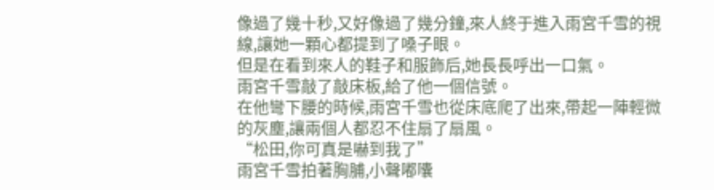像過了幾十秒,又好像過了幾分鐘,來人終于進入雨宮千雪的視線,讓她一顆心都提到了嗓子眼。
但是在看到來人的鞋子和服飾后,她長長呼出一口氣。
雨宮千雪敲了敲床板,給了他一個信號。
在他彎下腰的時候,雨宮千雪也從床底爬了出來,帶起一陣輕微的灰塵,讓兩個人都忍不住扇了扇風。
“松田,你可真是嚇到我了”
雨宮千雪拍著胸脯,小聲嘟囔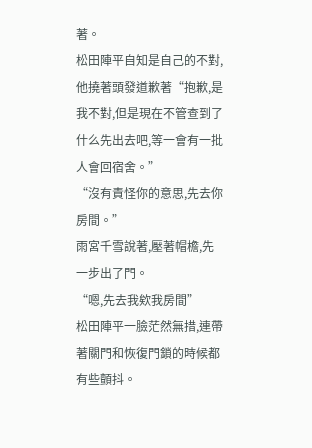著。
松田陣平自知是自己的不對,他撓著頭發道歉著“抱歉,是我不對,但是現在不管查到了什么先出去吧,等一會有一批人會回宿舍。”
“沒有責怪你的意思,先去你房間。”
雨宮千雪說著,壓著帽檐,先一步出了門。
“嗯,先去我欸我房間”
松田陣平一臉茫然無措,連帶著關門和恢復門鎖的時候都有些顫抖。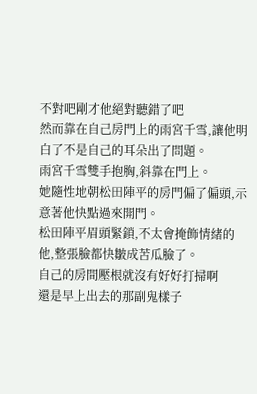不對吧剛才他絕對聽錯了吧
然而靠在自己房門上的雨宮千雪,讓他明白了不是自己的耳朵出了問題。
雨宮千雪雙手抱胸,斜靠在門上。
她隨性地朝松田陣平的房門偏了偏頭,示意著他快點過來開門。
松田陣平眉頭緊鎖,不太會掩飾情緒的他,整張臉都快皺成苦瓜臉了。
自己的房間壓根就沒有好好打掃啊
還是早上出去的那副鬼樣子